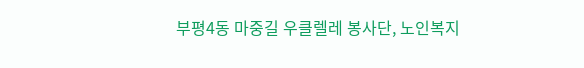부평4동 마중길 우클렐레 봉사단, 노인복지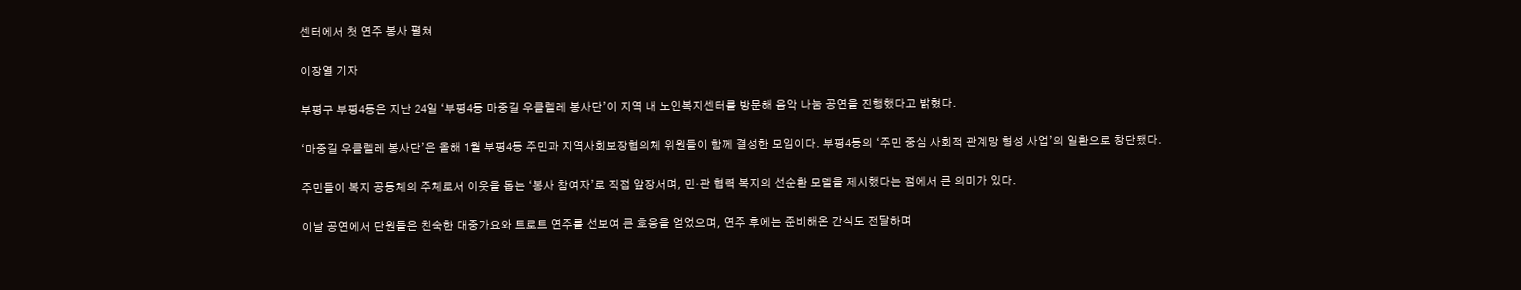센터에서 첫 연주 봉사 펼쳐

이장열 기자

부평구 부평4동은 지난 24일 ‘부평4동 마중길 우클렐레 봉사단’이 지역 내 노인복지센터를 방문해 음악 나눔 공연을 진행했다고 밝혔다.

‘마중길 우클렐레 봉사단’은 올해 1월 부평4동 주민과 지역사회보장협의체 위원들이 함께 결성한 모임이다. 부평4동의 ‘주민 중심 사회적 관계망 형성 사업’의 일환으로 창단됐다.

주민들이 복지 공동체의 주체로서 이웃을 돕는 ‘봉사 참여자’로 직접 앞장서며, 민·관 협력 복지의 선순환 모델을 제시했다는 점에서 큰 의미가 있다.

이날 공연에서 단원들은 친숙한 대중가요와 트로트 연주를 선보여 큰 호응을 얻었으며, 연주 후에는 준비해온 간식도 전달하며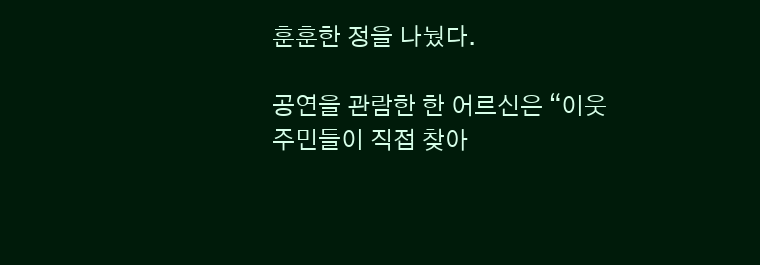훈훈한 정을 나눴다.

공연을 관람한 한 어르신은 “이웃 주민들이 직접 찾아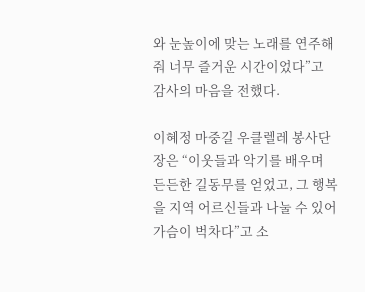와 눈높이에 맞는 노래를 연주해줘 너무 즐거운 시간이었다”고 감사의 마음을 전했다.

이혜정 마중길 우클렐레 봉사단장은 “이웃들과 악기를 배우며 든든한 길동무를 얻었고, 그 행복을 지역 어르신들과 나눌 수 있어 가슴이 벅차다”고 소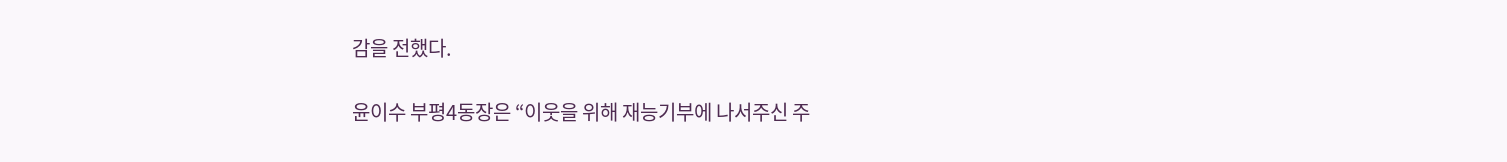감을 전했다.

윤이수 부평4동장은 “이웃을 위해 재능기부에 나서주신 주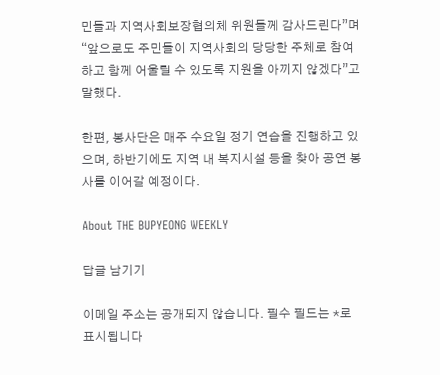민들과 지역사회보장협의체 위원들께 감사드린다”며 “앞으로도 주민들이 지역사회의 당당한 주체로 참여하고 함께 어울릴 수 있도록 지원을 아끼지 않겠다”고 말했다.

한편, 봉사단은 매주 수요일 정기 연습을 진행하고 있으며, 하반기에도 지역 내 복지시설 등을 찾아 공연 봉사를 이어갈 예정이다.

About THE BUPYEONG WEEKLY

답글 남기기

이메일 주소는 공개되지 않습니다. 필수 필드는 *로 표시됩니다